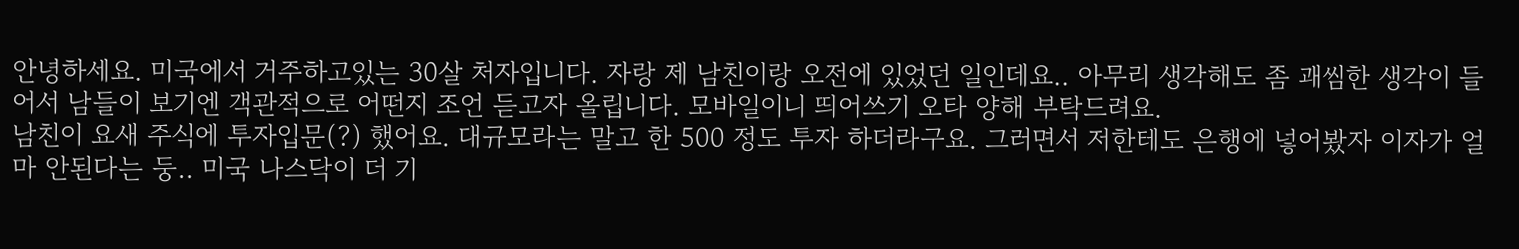안녕하세요. 미국에서 거주하고있는 30살 처자입니다. 자랑 제 남친이랑 오전에 있었던 일인데요.. 아무리 생각해도 좀 괘씸한 생각이 들어서 남들이 보기엔 객관적으로 어떤지 조언 듣고자 올립니다. 모바일이니 띄어쓰기 오타 양해 부탁드려요.
남친이 요새 주식에 투자입문(?) 했어요. 대규모라는 말고 한 500 정도 투자 하더라구요. 그러면서 저한테도 은행에 넣어봤자 이자가 얼마 안된다는 둥.. 미국 나스닥이 더 기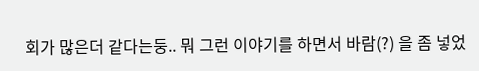회가 많은더 같다는둥.. 뭐 그런 이야기를 하면서 바람(?) 을 좀 넣었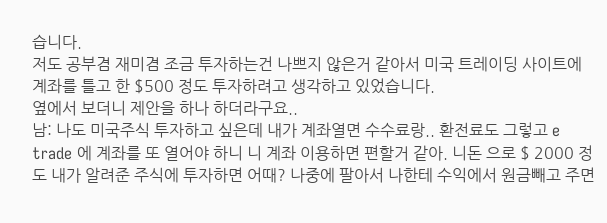습니다.
저도 공부겸 재미겸 조금 투자하는건 나쁘지 않은거 같아서 미국 트레이딩 사이트에 계좌를 틀고 한 $500 정도 투자하려고 생각하고 있었습니다.
옆에서 보더니 제안을 하나 하더라구요..
남: 나도 미국주식 투자하고 싶은데 내가 계좌열면 수수료랑.. 환전료도 그렇고 e trade 에 계좌를 또 열어야 하니 니 계좌 이용하면 편할거 같아. 니돈 으로 $ 2000 정도 내가 알려준 주식에 투자하면 어때? 나중에 팔아서 나한테 수익에서 원금빼고 주면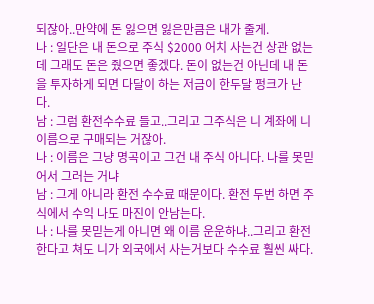되잖아..만약에 돈 잃으면 잃은만큼은 내가 줄게.
나 : 일단은 내 돈으로 주식 $2000 어치 사는건 상관 없는데 그래도 돈은 줬으면 좋겠다. 돈이 없는건 아닌데 내 돈을 투자하게 되면 다달이 하는 저금이 한두달 펑크가 난다.
남 : 그럼 환전수수료 들고..그리고 그주식은 니 계좌에 니 이름으로 구매되는 거잖아.
나 : 이름은 그냥 명곡이고 그건 내 주식 아니다. 나를 못믿어서 그러는 거냐
남 : 그게 아니라 환전 수수료 때문이다. 환전 두번 하면 주식에서 수익 나도 마진이 안남는다.
나 : 나를 못믿는게 아니면 왜 이름 운운하냐..그리고 환전한다고 쳐도 니가 외국에서 사는거보다 수수료 훨씬 싸다.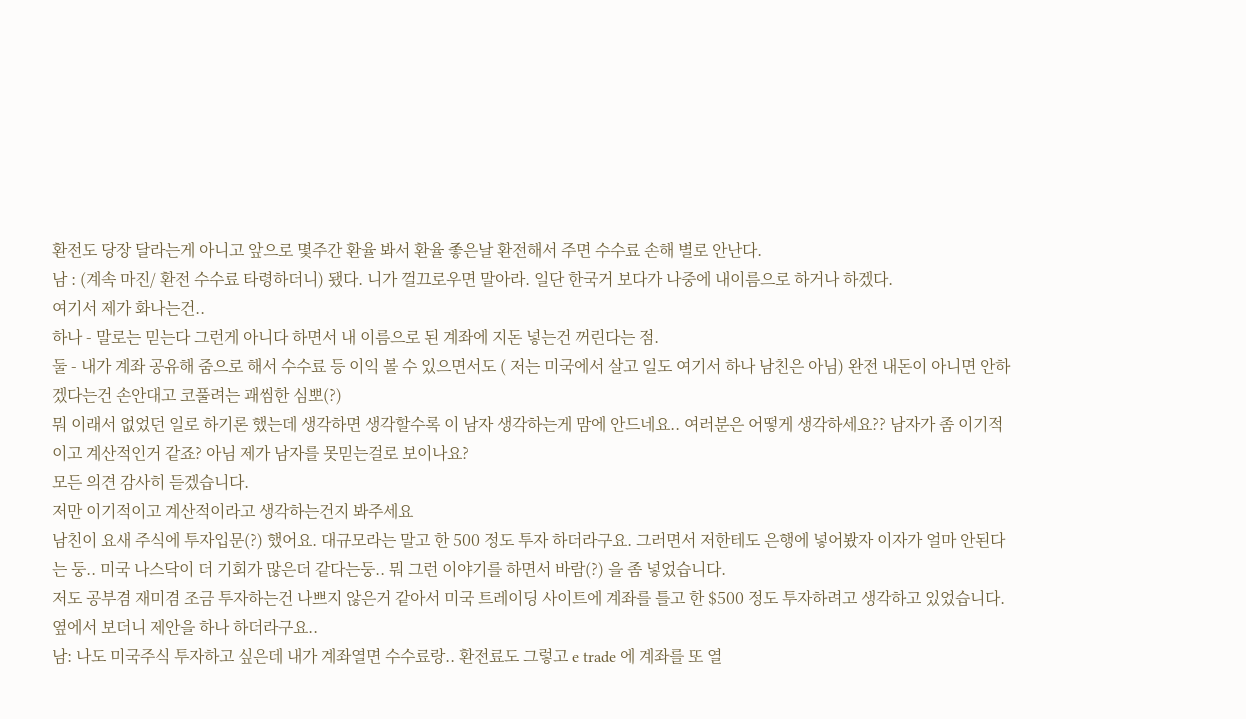환전도 당장 달라는게 아니고 앞으로 몇주간 환율 봐서 환율 좋은날 환전해서 주면 수수료 손해 별로 안난다.
남 : (계속 마진/ 환전 수수료 타령하더니) 됐다. 니가 껄끄로우면 말아라. 일단 한국거 보다가 나중에 내이름으로 하거나 하겠다.
여기서 제가 화나는건..
하나 - 말로는 믿는다 그런게 아니다 하면서 내 이름으로 된 계좌에 지돈 넣는건 꺼린다는 점.
둘 - 내가 계좌 공유해 줌으로 해서 수수료 등 이익 볼 수 있으면서도 ( 저는 미국에서 살고 일도 여기서 하나 남친은 아님) 완전 내돈이 아니면 안하겠다는건 손안대고 코풀려는 괘씸한 심뽀(?)
뭐 이래서 없었던 일로 하기론 했는데 생각하면 생각할수록 이 남자 생각하는게 맘에 안드네요.. 여러분은 어떻게 생각하세요?? 남자가 좀 이기적이고 계산적인거 같죠? 아님 제가 남자를 못믿는걸로 보이나요?
모든 의견 감사히 듣겠습니다.
저만 이기적이고 계산적이라고 생각하는건지 봐주세요
남친이 요새 주식에 투자입문(?) 했어요. 대규모라는 말고 한 500 정도 투자 하더라구요. 그러면서 저한테도 은행에 넣어봤자 이자가 얼마 안된다는 둥.. 미국 나스닥이 더 기회가 많은더 같다는둥.. 뭐 그런 이야기를 하면서 바람(?) 을 좀 넣었습니다.
저도 공부겸 재미겸 조금 투자하는건 나쁘지 않은거 같아서 미국 트레이딩 사이트에 계좌를 틀고 한 $500 정도 투자하려고 생각하고 있었습니다.
옆에서 보더니 제안을 하나 하더라구요..
남: 나도 미국주식 투자하고 싶은데 내가 계좌열면 수수료랑.. 환전료도 그렇고 e trade 에 계좌를 또 열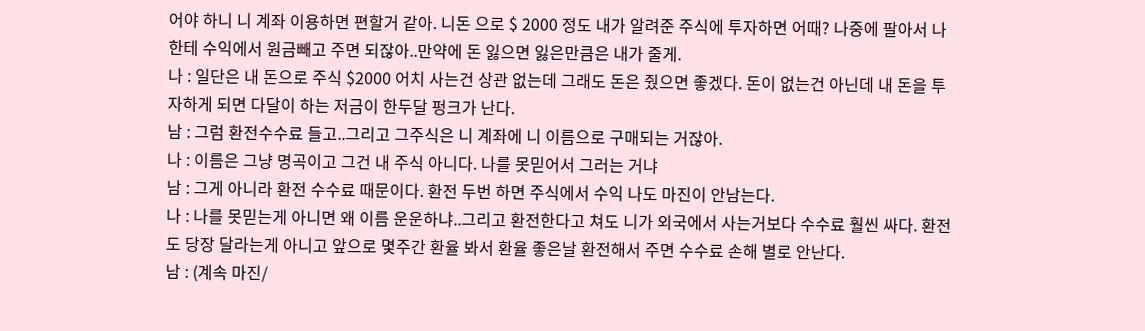어야 하니 니 계좌 이용하면 편할거 같아. 니돈 으로 $ 2000 정도 내가 알려준 주식에 투자하면 어때? 나중에 팔아서 나한테 수익에서 원금빼고 주면 되잖아..만약에 돈 잃으면 잃은만큼은 내가 줄게.
나 : 일단은 내 돈으로 주식 $2000 어치 사는건 상관 없는데 그래도 돈은 줬으면 좋겠다. 돈이 없는건 아닌데 내 돈을 투자하게 되면 다달이 하는 저금이 한두달 펑크가 난다.
남 : 그럼 환전수수료 들고..그리고 그주식은 니 계좌에 니 이름으로 구매되는 거잖아.
나 : 이름은 그냥 명곡이고 그건 내 주식 아니다. 나를 못믿어서 그러는 거냐
남 : 그게 아니라 환전 수수료 때문이다. 환전 두번 하면 주식에서 수익 나도 마진이 안남는다.
나 : 나를 못믿는게 아니면 왜 이름 운운하냐..그리고 환전한다고 쳐도 니가 외국에서 사는거보다 수수료 훨씬 싸다. 환전도 당장 달라는게 아니고 앞으로 몇주간 환율 봐서 환율 좋은날 환전해서 주면 수수료 손해 별로 안난다.
남 : (계속 마진/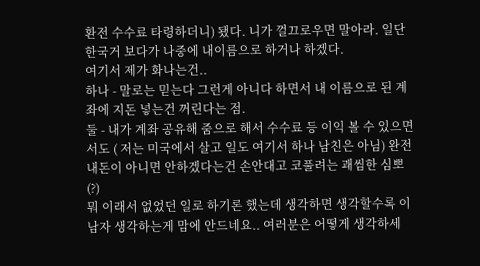환전 수수료 타령하더니) 됐다. 니가 껄끄로우면 말아라. 일단 한국거 보다가 나중에 내이름으로 하거나 하겠다.
여기서 제가 화나는건..
하나 - 말로는 믿는다 그런게 아니다 하면서 내 이름으로 된 계좌에 지돈 넣는건 꺼린다는 점.
둘 - 내가 계좌 공유해 줌으로 해서 수수료 등 이익 볼 수 있으면서도 ( 저는 미국에서 살고 일도 여기서 하나 남친은 아님) 완전 내돈이 아니면 안하겠다는건 손안대고 코풀려는 괘씸한 심뽀(?)
뭐 이래서 없었던 일로 하기론 했는데 생각하면 생각할수록 이 남자 생각하는게 맘에 안드네요.. 여러분은 어떻게 생각하세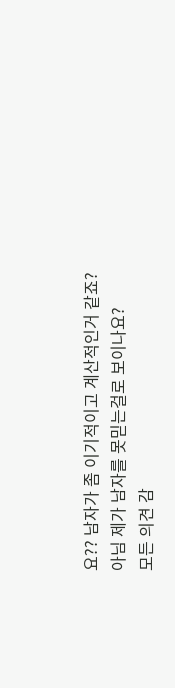요?? 남자가 좀 이기적이고 계산적인거 같죠? 아님 제가 남자를 못믿는걸로 보이나요?
모든 의견 감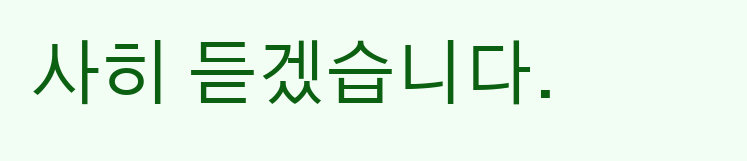사히 듣겠습니다.